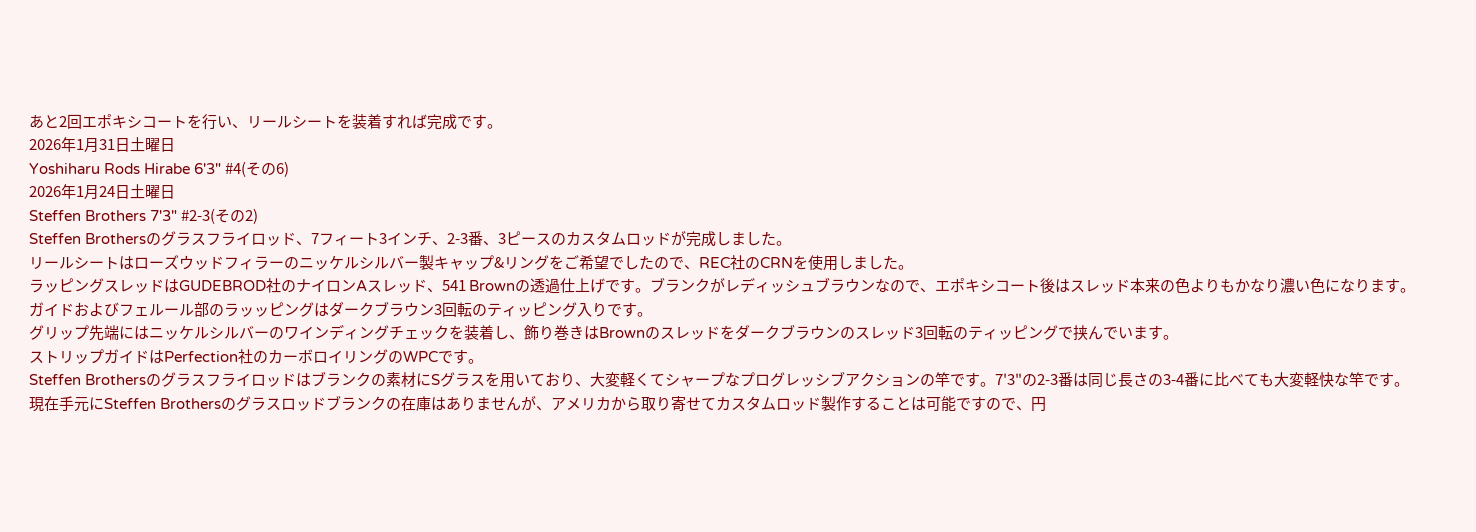あと2回エポキシコートを行い、リールシートを装着すれば完成です。
2026年1月31日土曜日
Yoshiharu Rods Hirabe 6'3" #4(その6)
2026年1月24日土曜日
Steffen Brothers 7'3" #2-3(その2)
Steffen Brothersのグラスフライロッド、7フィート3インチ、2-3番、3ピースのカスタムロッドが完成しました。
リールシートはローズウッドフィラーのニッケルシルバー製キャップ&リングをご希望でしたので、REC社のCRNを使用しました。
ラッピングスレッドはGUDEBROD社のナイロンAスレッド、541 Brownの透過仕上げです。ブランクがレディッシュブラウンなので、エポキシコート後はスレッド本来の色よりもかなり濃い色になります。ガイドおよびフェルール部のラッッピングはダークブラウン3回転のティッピング入りです。
グリップ先端にはニッケルシルバーのワインディングチェックを装着し、飾り巻きはBrownのスレッドをダークブラウンのスレッド3回転のティッピングで挟んでいます。
ストリップガイドはPerfection社のカーボロイリングのWPCです。
Steffen Brothersのグラスフライロッドはブランクの素材にSグラスを用いており、大変軽くてシャープなプログレッシブアクションの竿です。7'3"の2-3番は同じ長さの3-4番に比べても大変軽快な竿です。
現在手元にSteffen Brothersのグラスロッドブランクの在庫はありませんが、アメリカから取り寄せてカスタムロッド製作することは可能ですので、円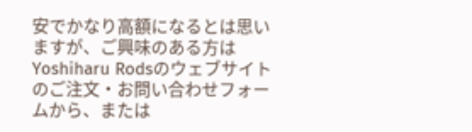安でかなり高額になるとは思いますが、ご興味のある方はYoshiharu Rodsのウェブサイトのご注文・お問い合わせフォームから、または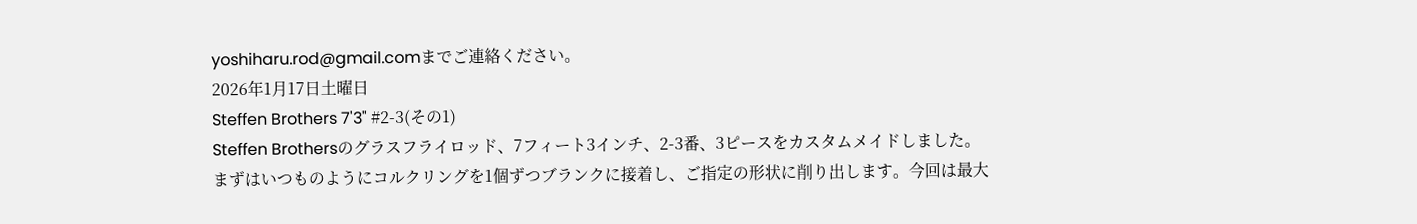yoshiharu.rod@gmail.comまでご連絡ください。
2026年1月17日土曜日
Steffen Brothers 7'3" #2-3(その1)
Steffen Brothersのグラスフライロッド、7フィート3インチ、2-3番、3ピースをカスタムメイドしました。
まずはいつものようにコルクリングを1個ずつブランクに接着し、ご指定の形状に削り出します。今回は最大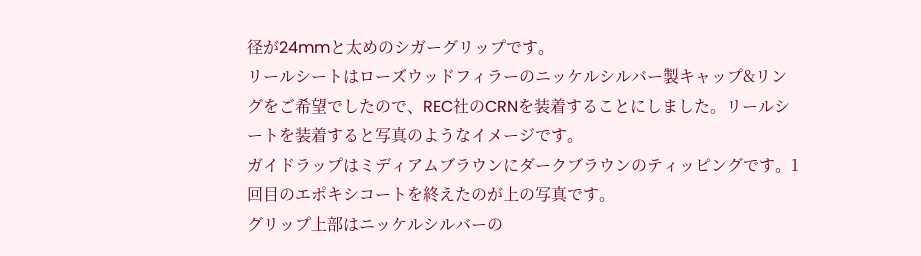径が24mmと太めのシガーグリップです。
リールシートはローズウッドフィラーのニッケルシルバー製キャップ&リングをご希望でしたので、REC社のCRNを装着することにしました。リールシートを装着すると写真のようなイメージです。
ガイドラップはミディアムブラウンにダークブラウンのティッピングです。1回目のエポキシコートを終えたのが上の写真です。
グリップ上部はニッケルシルバーの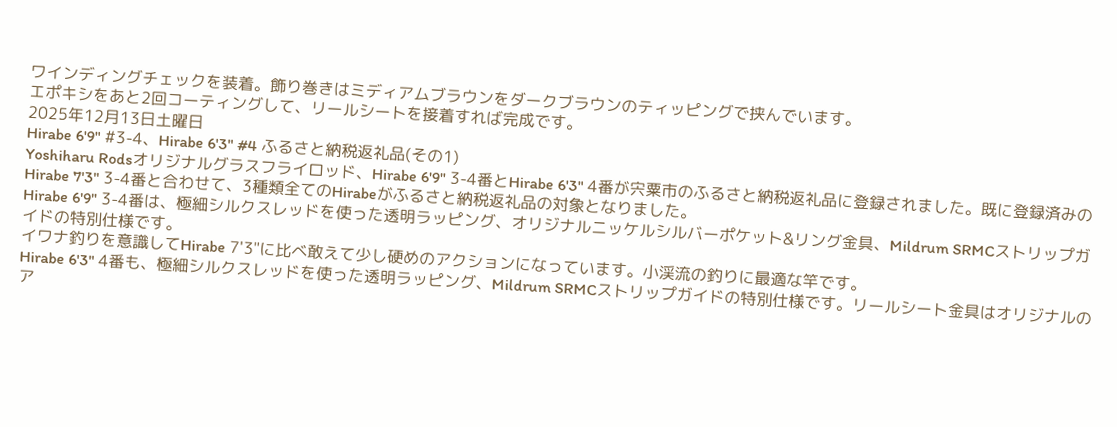ワインディングチェックを装着。飾り巻きはミディアムブラウンをダークブラウンのティッピングで挟んでいます。
エポキシをあと2回コーティングして、リールシートを接着すれば完成です。
2025年12月13日土曜日
Hirabe 6'9" #3-4、Hirabe 6'3" #4 ふるさと納税返礼品(その1)
Yoshiharu Rodsオリジナルグラスフライロッド、Hirabe 6'9" 3-4番とHirabe 6'3" 4番が宍粟市のふるさと納税返礼品に登録されました。既に登録済みのHirabe 7'3" 3-4番と合わせて、3種類全てのHirabeがふるさと納税返礼品の対象となりました。
Hirabe 6'9" 3-4番は、極細シルクスレッドを使った透明ラッピング、オリジナルニッケルシルバーポケット&リング金具、Mildrum SRMCストリップガイドの特別仕様です。
イワナ釣りを意識してHirabe 7'3"に比べ敢えて少し硬めのアクションになっています。小渓流の釣りに最適な竿です。
Hirabe 6'3" 4番も、極細シルクスレッドを使った透明ラッピング、Mildrum SRMCストリップガイドの特別仕様です。リールシート金具はオリジナルのア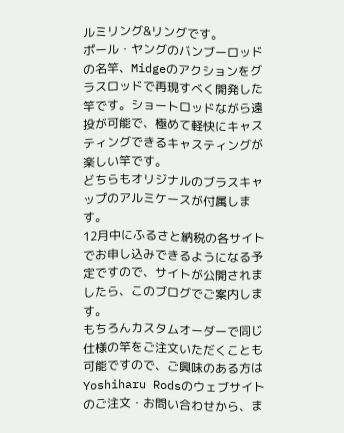ルミリング&リングです。
ポール・ヤングのバンブーロッドの名竿、Midgeのアクションをグラスロッドで再現すべく開発した竿です。ショートロッドながら遠投が可能で、極めて軽快にキャスティングできるキャスティングが楽しい竿です。
どちらもオリジナルのブラスキャップのアルミケースが付属します。
12月中にふるさと納税の各サイトでお申し込みできるようになる予定ですので、サイトが公開されましたら、このブログでご案内します。
もちろんカスタムオーダーで同じ仕様の竿をご注文いただくことも可能ですので、ご興味のある方はYoshiharu Rodsのウェブサイトのご注文・お問い合わせから、ま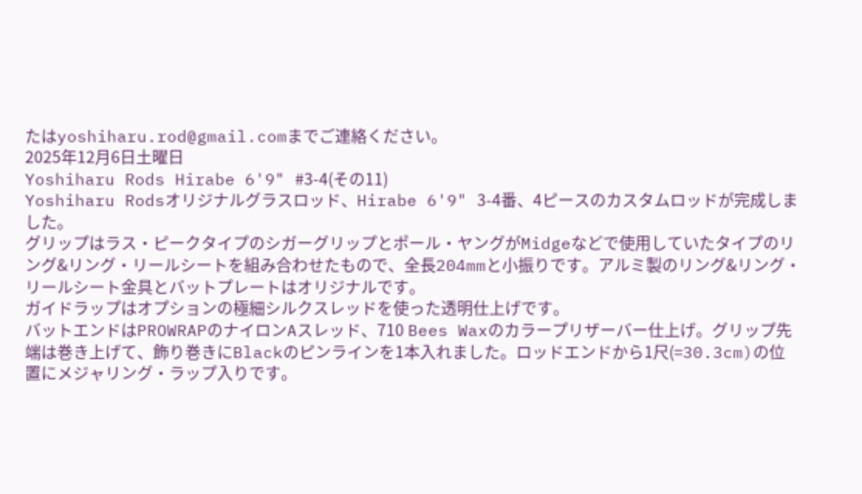たはyoshiharu.rod@gmail.comまでご連絡ください。
2025年12月6日土曜日
Yoshiharu Rods Hirabe 6'9" #3-4(その11)
Yoshiharu Rodsオリジナルグラスロッド、Hirabe 6'9" 3-4番、4ピースのカスタムロッドが完成しました。
グリップはラス・ピークタイプのシガーグリップとポール・ヤングがMidgeなどで使用していたタイプのリング&リング・リールシートを組み合わせたもので、全長204mmと小振りです。アルミ製のリング&リング・リールシート金具とバットプレートはオリジナルです。
ガイドラップはオプションの極細シルクスレッドを使った透明仕上げです。
バットエンドはPROWRAPのナイロンAスレッド、710 Bees Waxのカラープリザーバー仕上げ。グリップ先端は巻き上げて、飾り巻きにBlackのピンラインを1本入れました。ロッドエンドから1尺(=30.3cm)の位置にメジャリング・ラップ入りです。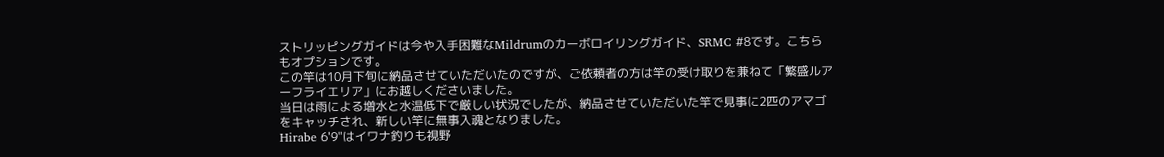ストリッピングガイドは今や入手困難なMildrumのカーボロイリングガイド、SRMC #8です。こちらもオプションです。
この竿は10月下旬に納品させていただいたのですが、ご依頼者の方は竿の受け取りを兼ねて「繁盛ルアーフライエリア」にお越しくださいました。
当日は雨による増水と水温低下で厳しい状況でしたが、納品させていただいた竿で見事に2匹のアマゴをキャッチされ、新しい竿に無事入魂となりました。
Hirabe 6'9"はイワナ釣りも視野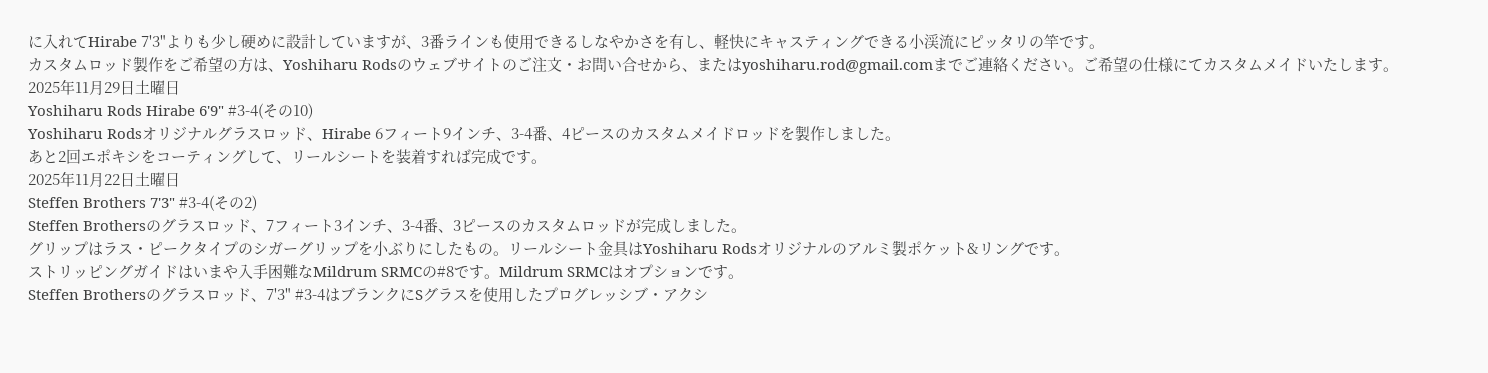に入れてHirabe 7'3"よりも少し硬めに設計していますが、3番ラインも使用できるしなやかさを有し、軽快にキャスティングできる小渓流にピッタリの竿です。
カスタムロッド製作をご希望の方は、Yoshiharu Rodsのウェブサイトのご注文・お問い合せから、またはyoshiharu.rod@gmail.comまでご連絡ください。ご希望の仕様にてカスタムメイドいたします。
2025年11月29日土曜日
Yoshiharu Rods Hirabe 6'9" #3-4(その10)
Yoshiharu Rodsオリジナルグラスロッド、Hirabe 6フィート9インチ、3-4番、4ピースのカスタムメイドロッドを製作しました。
あと2回エポキシをコーティングして、リールシートを装着すれば完成です。
2025年11月22日土曜日
Steffen Brothers 7'3" #3-4(その2)
Steffen Brothersのグラスロッド、7フィート3インチ、3-4番、3ピースのカスタムロッドが完成しました。
グリップはラス・ピークタイプのシガーグリップを小ぶりにしたもの。リールシート金具はYoshiharu Rodsオリジナルのアルミ製ポケット&リングです。
ストリッピングガイドはいまや入手困難なMildrum SRMCの#8です。Mildrum SRMCはオプションです。
Steffen Brothersのグラスロッド、7'3" #3-4はブランクにSグラスを使用したプログレッシブ・アクシ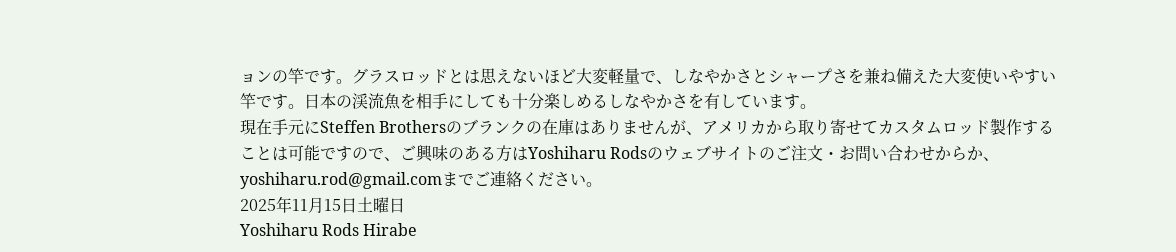ョンの竿です。グラスロッドとは思えないほど大変軽量で、しなやかさとシャープさを兼ね備えた大変使いやすい竿です。日本の渓流魚を相手にしても十分楽しめるしなやかさを有しています。
現在手元にSteffen Brothersのブランクの在庫はありませんが、アメリカから取り寄せてカスタムロッド製作することは可能ですので、ご興味のある方はYoshiharu Rodsのウェブサイトのご注文・お問い合わせからか、yoshiharu.rod@gmail.comまでご連絡ください。
2025年11月15日土曜日
Yoshiharu Rods Hirabe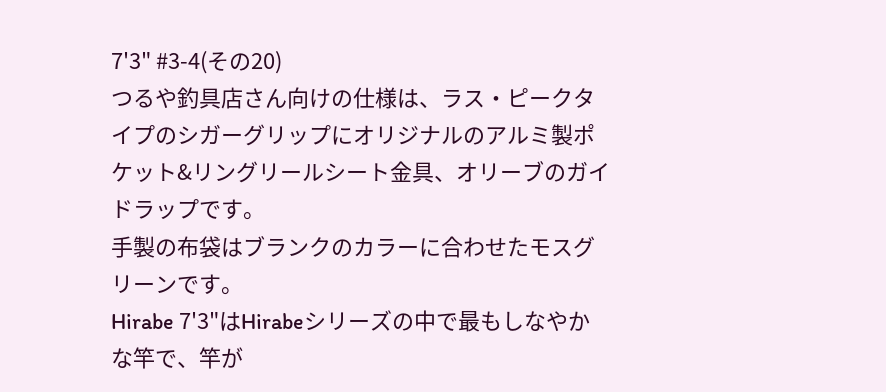7'3" #3-4(その20)
つるや釣具店さん向けの仕様は、ラス・ピークタイプのシガーグリップにオリジナルのアルミ製ポケット&リングリールシート金具、オリーブのガイドラップです。
手製の布袋はブランクのカラーに合わせたモスグリーンです。
Hirabe 7'3"はHirabeシリーズの中で最もしなやかな竿で、竿が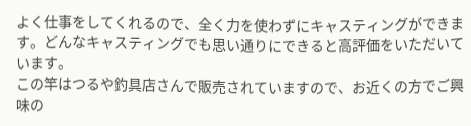よく仕事をしてくれるので、全く力を使わずにキャスティングができます。どんなキャスティングでも思い通りにできると高評価をいただいています。
この竿はつるや釣具店さんで販売されていますので、お近くの方でご興味の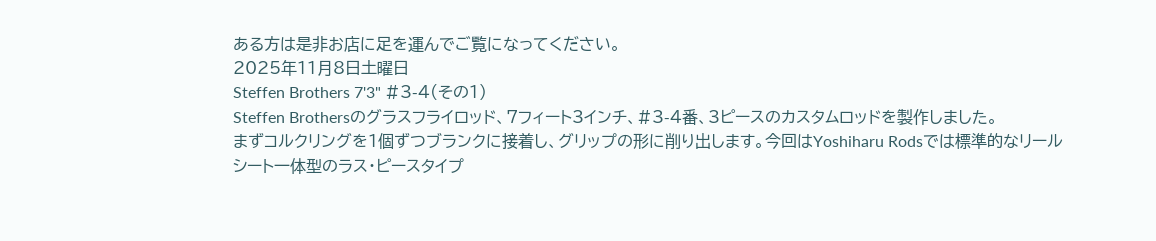ある方は是非お店に足を運んでご覧になってください。
2025年11月8日土曜日
Steffen Brothers 7'3" #3-4(その1)
Steffen Brothersのグラスフライロッド、7フィート3インチ、#3-4番、3ピースのカスタムロッドを製作しました。
まずコルクリングを1個ずつブランクに接着し、グリップの形に削り出します。今回はYoshiharu Rodsでは標準的なリールシート一体型のラス・ピースタイプ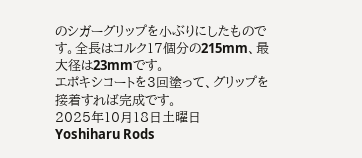のシガーグリップを小ぶりにしたものです。全長はコルク17個分の215mm、最大径は23mmです。
エポキシコートを3回塗って、グリップを接着すれば完成です。
2025年10月18日土曜日
Yoshiharu Rods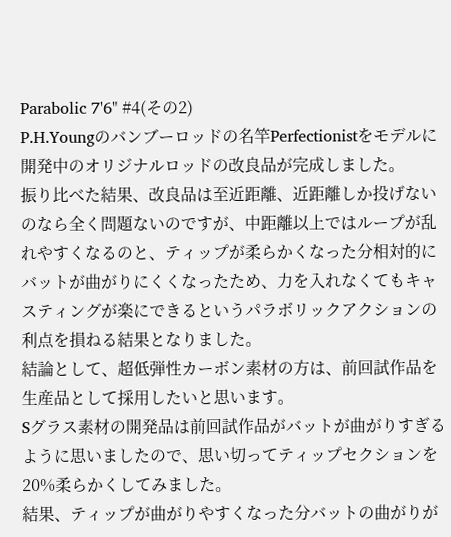Parabolic 7'6" #4(その2)
P.H.Youngのバンブーロッドの名竿Perfectionistをモデルに開発中のオリジナルロッドの改良品が完成しました。
振り比べた結果、改良品は至近距離、近距離しか投げないのなら全く問題ないのですが、中距離以上ではループが乱れやすくなるのと、ティップが柔らかくなった分相対的にバットが曲がりにくくなったため、力を入れなくてもキャスティングが楽にできるというパラボリックアクションの利点を損ねる結果となりました。
結論として、超低弾性カーボン素材の方は、前回試作品を生産品として採用したいと思います。
Sグラス素材の開発品は前回試作品がバットが曲がりすぎるように思いましたので、思い切ってティップセクションを20%柔らかくしてみました。
結果、ティップが曲がりやすくなった分バットの曲がりが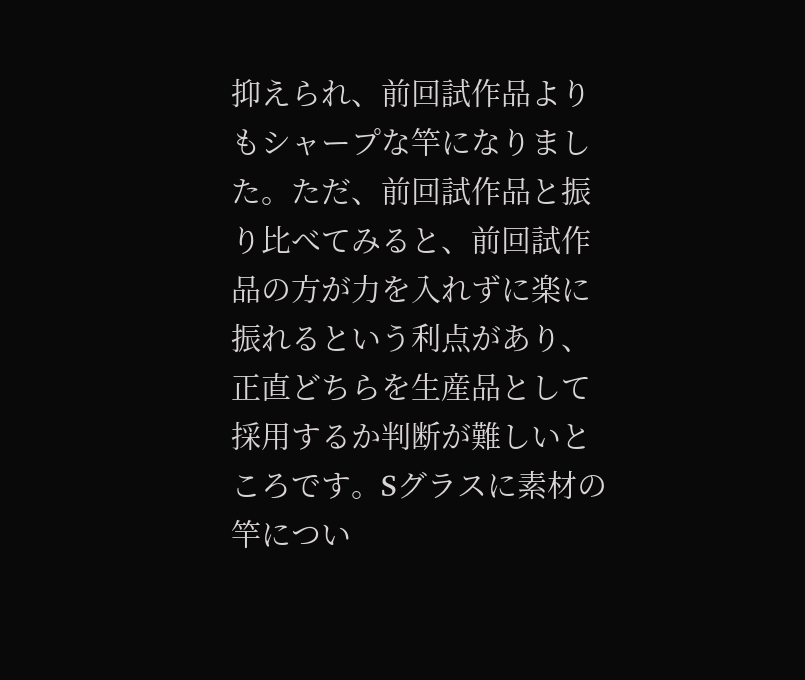抑えられ、前回試作品よりもシャープな竿になりました。ただ、前回試作品と振り比べてみると、前回試作品の方が力を入れずに楽に振れるという利点があり、正直どちらを生産品として採用するか判断が難しいところです。Sグラスに素材の竿につい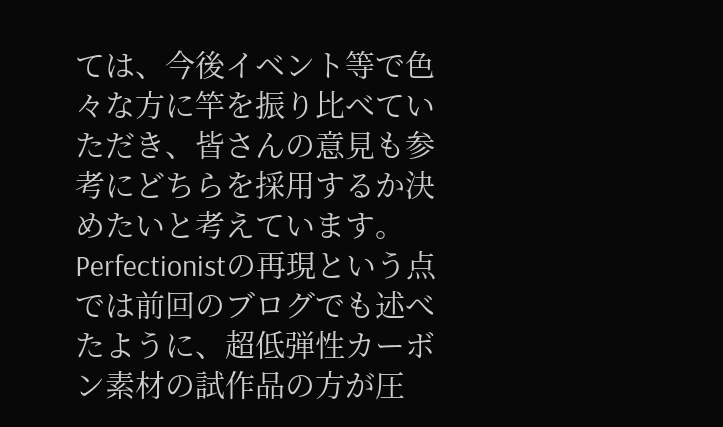ては、今後イベント等で色々な方に竿を振り比べていただき、皆さんの意見も参考にどちらを採用するか決めたいと考えています。
Perfectionistの再現という点では前回のブログでも述べたように、超低弾性カーボン素材の試作品の方が圧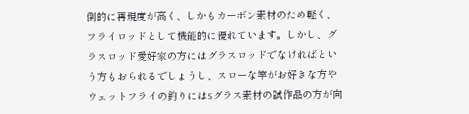倒的に再現度が高く、しかもカーボン素材のため軽く、フライロッドとして機能的に優れています。しかし、グラスロッド愛好家の方にはグラスロッドでなければという方もおられるでしょうし、スローな竿がお好きな方やウェットフライの釣りにはSグラス素材の試作品の方が向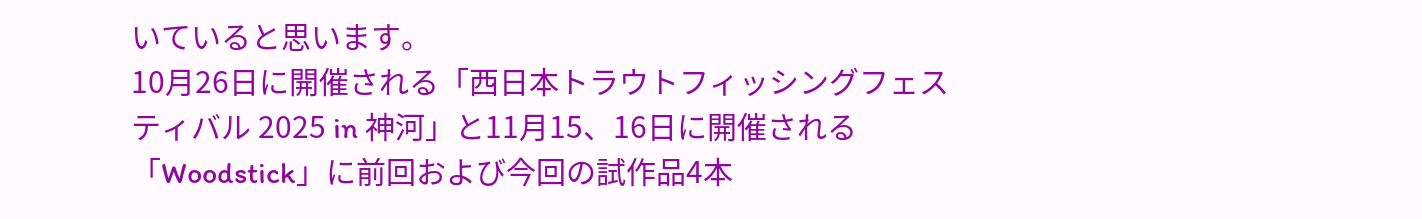いていると思います。
10月26日に開催される「西日本トラウトフィッシングフェスティバル 2025 in 神河」と11月15、16日に開催される「Woodstick」に前回および今回の試作品4本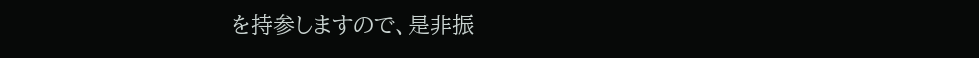を持参しますので、是非振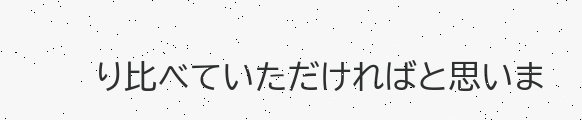り比べていただければと思いま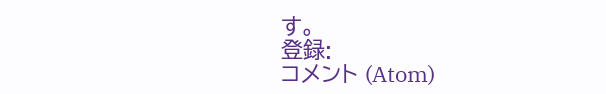す。
登録:
コメント (Atom)